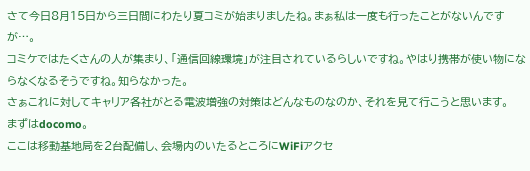さて今日8月15日から三日間にわたり夏コミが始まりましたね。まぁ私は一度も行ったことがないんですが…。
コミケではたくさんの人が集まり、「通信回線環境」が注目されているらしいですね。やはり携帯が使い物にならなくなるそうですね。知らなかった。
さぁこれに対してキャリア各社がとる電波増強の対策はどんなものなのか、それを見て行こうと思います。
まずはdocomo。
ここは移動基地局を2台配備し、会場内のいたるところにWiFiアクセ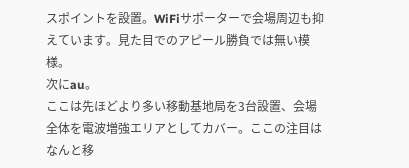スポイントを設置。WiFiサポーターで会場周辺も抑えています。見た目でのアピール勝負では無い模様。
次にau。
ここは先ほどより多い移動基地局を3台設置、会場全体を電波増強エリアとしてカバー。ここの注目はなんと移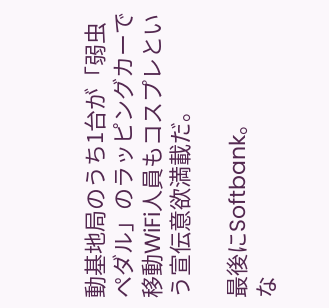動基地局のうち1台が「弱虫ペダル」のラッピングカーで移動WiFi人員もコスプレという宣伝意欲満載だ。

最後にSoftbank。
な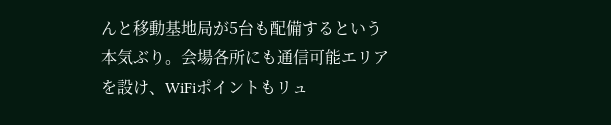んと移動基地局が5台も配備するという本気ぶり。会場各所にも通信可能エリアを設け、WiFiポイントもリュ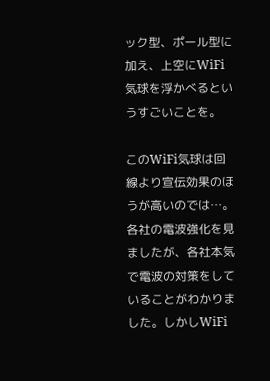ック型、ポール型に加え、上空にWiFi気球を浮かべるというすごいことを。

このWiFi気球は回線より宣伝効果のほうが高いのでは…。
各社の電波強化を見ましたが、各社本気で電波の対策をしていることがわかりました。しかしWiFi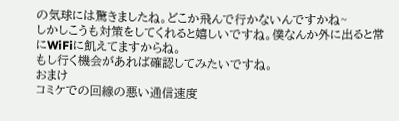の気球には驚きましたね。どこか飛んで行かないんですかね~
しかしこうも対策をしてくれると嬉しいですね。僕なんか外に出ると常にWiFiに飢えてますからね。
もし行く機会があれば確認してみたいですね。
おまけ
コミケでの回線の悪い通信速度